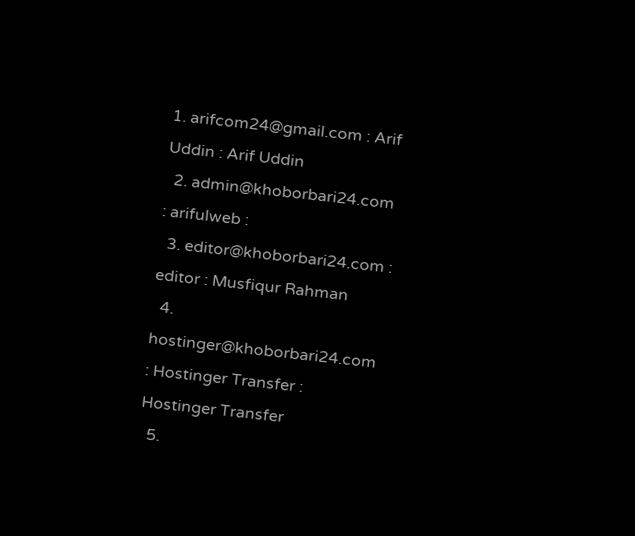1. arifcom24@gmail.com : Arif Uddin : Arif Uddin
  2. admin@khoborbari24.com : arifulweb :
  3. editor@khoborbari24.com : editor : Musfiqur Rahman
  4. hostinger@khoborbari24.com : Hostinger Transfer : Hostinger Transfer
  5.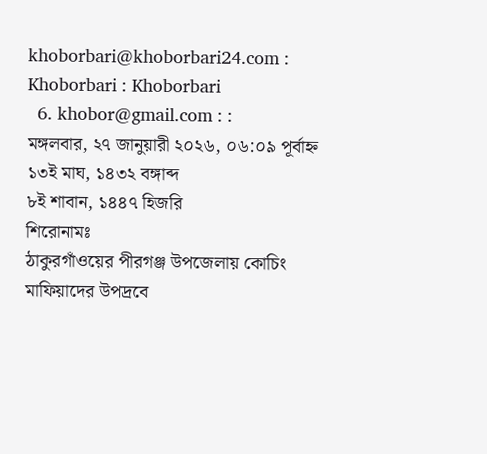khoborbari@khoborbari24.com : Khoborbari : Khoborbari
  6. khobor@gmail.com : :
মঙ্গলবার, ২৭ জানুয়ারী ২০২৬, ০৬:০৯ পূর্বাহ্ন
১৩ই মাঘ, ১৪৩২ বঙ্গাব্দ
৮ই শাবান, ১৪৪৭ হিজরি
শিরোনামঃ
ঠাকুরগাঁওয়ের পীরগঞ্জ উপজেলায় কোচিং মাফিয়াদের উপদ্রবে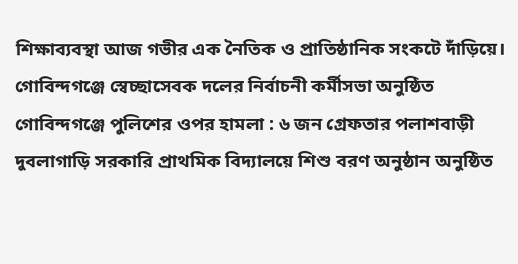শিক্ষাব্যবস্থা আজ গভীর এক নৈতিক ও প্রাতিষ্ঠানিক সংকটে দাঁড়িয়ে। গোবিন্দগঞ্জে স্বেচ্ছাসেবক দলের নির্বাচনী কর্মীসভা অনুষ্ঠিত গোবিন্দগঞ্জে পুলিশের ওপর হামলা : ৬ জন গ্রেফতার পলাশবাড়ী দুবলাগাড়ি সরকারি প্রাথমিক বিদ্যালয়ে শিশু বরণ অনুষ্ঠান অনুষ্ঠিত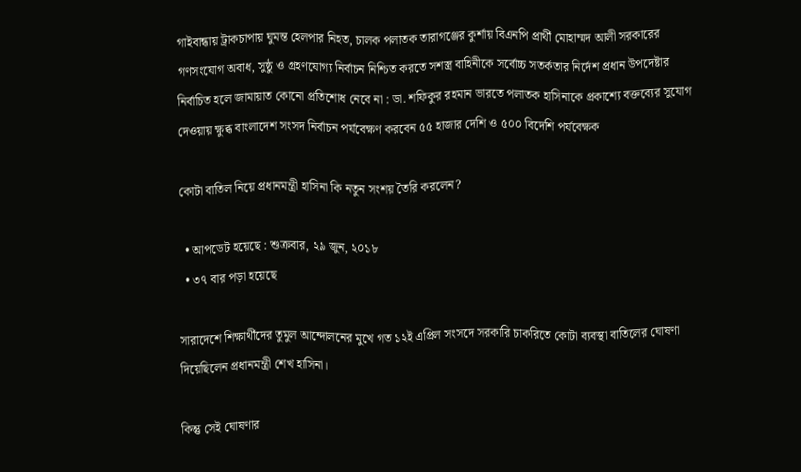গাইবান্ধায় ট্রাকচাপায় ঘুমন্ত হেলপার নিহত, চালক পলাতক তারাগঞ্জের কুর্শায় বিএনপি প্রার্থী মোহাম্মদ আলী সরকারের গণসংযোগ অবাধ, সুষ্ঠু ও গ্রহণযোগ্য নির্বাচন নিশ্চিত করতে সশস্ত্র বাহিনীকে সর্বোচ্চ সতর্কতার নির্দেশ প্রধান উপদেষ্টার নির্বাচিত হলে জামায়াত কোনো প্রতিশোধ নেবে না : ডা. শফিকুর রহমান ভারতে পলাতক হাসিনাকে প্রকাশ্যে বক্তব্যের সুযোগ দেওয়ায় ক্ষুব্ধ বাংলাদেশ সংসদ নির্বাচন পর্যবেক্ষণ করবেন ৫৫ হাজার দেশি ও ৫০০ বিদেশি পর্যবেক্ষক

কোটা বাতিল নিয়ে প্রধানমন্ত্রী হাসিনা কি নতুন সংশয় তৈরি করলেন?

  • আপডেট হয়েছে : শুক্রবার, ২৯ জুন, ২০১৮
  • ৩৭ বার পড়া হয়েছে

সারাদেশে শিক্ষার্থীদের তুমুল আন্দোলনের মুখে গত ১২ই এপ্রিল সংসদে সরকারি চাকরিতে কোটা ব্যবস্থা বাতিলের ঘোষণা দিয়েছিলেন প্রধানমন্ত্রী শেখ হাসিনা।

কিন্তু সেই ঘোষণার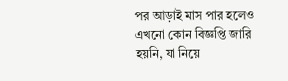পর আড়াই মাস পার হলেও এখনো কোন বিজ্ঞপ্তি জারি হয়নি, যা নিয়ে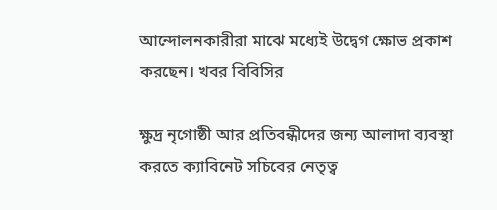আন্দোলনকারীরা মাঝে মধ্যেই উদ্বেগ ক্ষোভ প্রকাশ করছেন। খবর বিবিসির

ক্ষুদ্র নৃগোষ্ঠী আর প্রতিবন্ধীদের জন্য আলাদা ব্যবস্থা করতে ক্যাবিনেট সচিবের নেতৃত্ব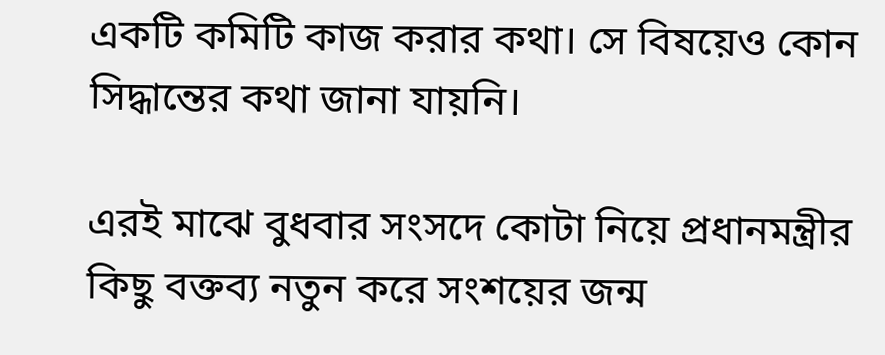একটি কমিটি কাজ করার কথা। সে বিষয়েও কোন সিদ্ধান্তের কথা জানা যায়নি।

এরই মাঝে বুধবার সংসদে কোটা নিয়ে প্রধানমন্ত্রীর কিছু বক্তব্য নতুন করে সংশয়ের জন্ম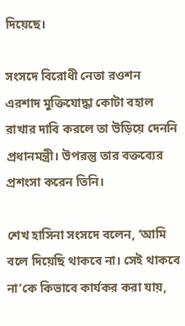দিয়েছে।

সংসদে বিরোধী নেতা রওশন এরশাদ মুক্তিযোদ্ধা কোটা বহাল রাখার দাবি করলে তা উড়িয়ে দেননি প্রধানমন্ত্রী। উপরন্তু তার বক্তব্যের প্রশংসা করেন তিনি।

শেখ হাসিনা সংসদে বলেন, ‘আমি বলে দিয়েছি থাকবে না। সেই থাকবে না’কে কিভাবে কার্যকর করা যায়,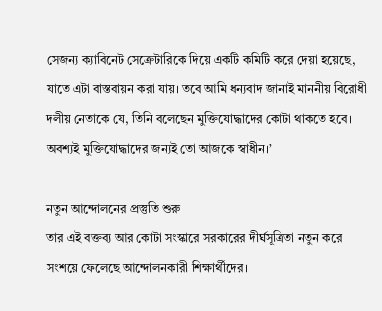সেজন্য ক্যাবিনেট সেক্রেটারিকে দিয়ে একটি কমিটি করে দেয়া হয়েছে, যাতে এটা বাস্তবায়ন করা যায়। তবে আমি ধন্যবাদ জানাই মাননীয় বিরোধী দলীয় নেতাকে যে, তিনি বলেছেন মুক্তিযোদ্ধাদের কোটা থাকতে হবে। অবশ্যই মুক্তিযোদ্ধাদের জন্যই তো আজকে স্বাধীন।’

নতুন আন্দোলনের প্রস্তুতি শুরু
তার এই বক্তব্য আর কোটা সংস্কারে সরকারের দীর্ঘসূত্রিতা নতুন করে সংশয়ে ফেলেছে আন্দোলনকারী শিক্ষার্থীদের।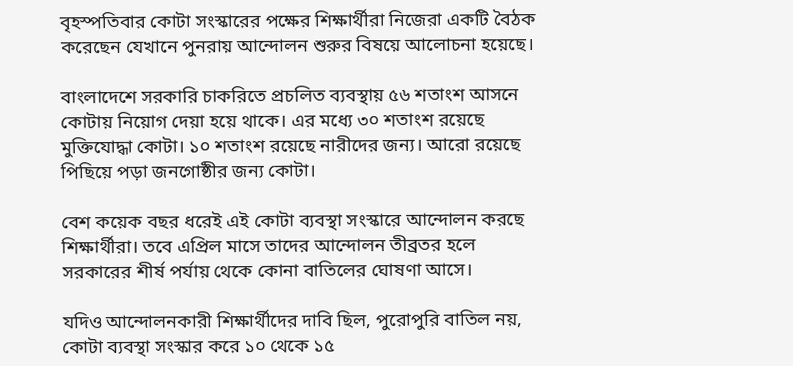বৃহস্পতিবার কোটা সংস্কারের পক্ষের শিক্ষার্থীরা নিজেরা একটি বৈঠক করেছেন যেখানে পুনরায় আন্দোলন শুরুর বিষয়ে আলোচনা হয়েছে।

বাংলাদেশে সরকারি চাকরিতে প্রচলিত ব্যবস্থায় ৫৬ শতাংশ আসনে কোটায় নিয়োগ দেয়া হয়ে থাকে। এর মধ্যে ৩০ শতাংশ রয়েছে মুক্তিযোদ্ধা কোটা। ১০ শতাংশ রয়েছে নারীদের জন্য। আরো রয়েছে পিছিয়ে পড়া জনগোষ্ঠীর জন্য কোটা।

বেশ কয়েক বছর ধরেই এই কোটা ব্যবস্থা সংস্কারে আন্দোলন করছে শিক্ষার্থীরা। তবে এপ্রিল মাসে তাদের আন্দোলন তীব্রতর হলে সরকারের শীর্ষ পর্যায় থেকে কোনা বাতিলের ঘোষণা আসে।

যদিও আন্দোলনকারী শিক্ষার্থীদের দাবি ছিল, পুরোপুরি বাতিল নয়, কোটা ব্যবস্থা সংস্কার করে ১০ থেকে ১৫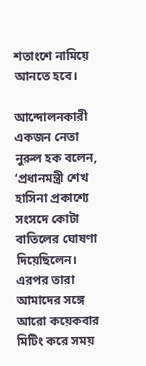শতাংশে নামিয়ে আনতে হবে।

আন্দোলনকারী একজন নেতা নুরুল হক বলেন, ‘প্রধানমন্ত্রী শেখ হাসিনা প্রকাশ্যে সংসদে কোটা বাতিলের ঘোষণা দিয়েছিলেন। এরপর তারা আমাদের সঙ্গে আরো কয়েকবার মিটিং করে সময়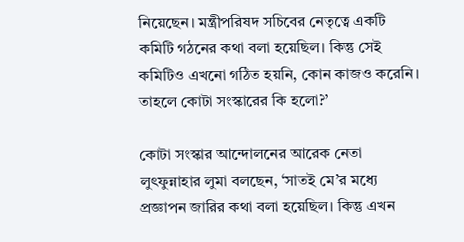নিয়েছেন। মন্ত্রীপরিষদ সচিবের নেতৃত্বে একটি কমিটি গঠনের কথা বলা হয়েছিল। কিন্তু সেই কমিটিও এখনো গঠিত হয়নি, কোন কাজও করেনি। তাহলে কোটা সংস্কারের কি হলো?’

কোটা সংস্কার আন্দোলনের আরেক নেতা লুৎফুন্নাহার লুমা বলছেন, ‘সাতই মে’র মধ্যে প্রজ্ঞাপন জারির কথা বলা হয়েছিল। কিন্তু এখন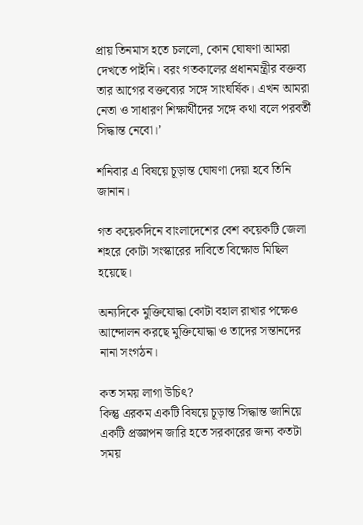প্রায় তিনমাস হতে চললো, কোন ঘোষণা আমরা দেখতে পাইনি। বরং গতকালের প্রধানমন্ত্রীর বক্তব্য তার আগের বক্তব্যের সঙ্গে সাংঘর্ষিক। এখন আমরা নেতা ও সাধারণ শিক্ষার্থীদের সঙ্গে কথা বলে পরবর্তী সিদ্ধান্ত নেবো।’

শনিবার এ বিষয়ে চূড়ান্ত ঘোষণা দেয়া হবে তিনি জানান।

গত কয়েকদিনে বাংলাদেশের বেশ কয়েকটি জেলা শহরে কোটা সংস্কারের দাবিতে বিক্ষোভ মিছিল হয়েছে।

অন্যদিকে মুক্তিযোদ্ধা কোটা বহাল রাখার পক্ষেও আন্দোলন করছে মুক্তিযোদ্ধা ও তাদের সন্তানদের নানা সংগঠন।

কত সময় লাগা উচিৎ?
কিন্তু এরকম একটি বিষয়ে চূড়ান্ত সিদ্ধান্ত জানিয়ে একটি প্রজ্ঞাপন জারি হতে সরকারের জন্য কতটা সময়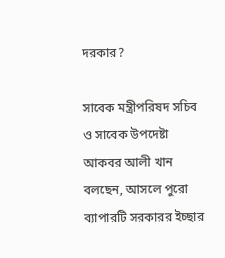দরকার?

সাবেক মন্ত্রীপরিষদ সচিব ও সাবেক উপদেষ্টা আকবর আলী খান বলছেন, আসলে পুরো ব্যাপারটি সরকারর ইচ্ছার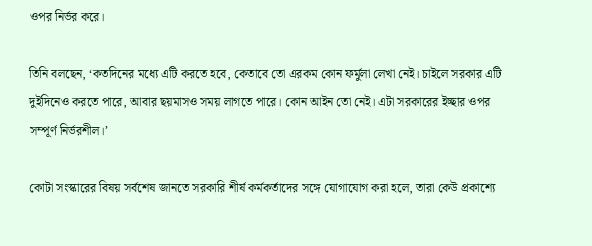ওপর নির্ভর করে।

তিনি বলছেন, ‘কতদিনের মধ্যে এটি করতে হবে, কেতাবে তো এরকম কোন ফর্মুলা লেখা নেই। চাইলে সরকার এটি দুইদিনেও করতে পারে, আবার ছয়মাসও সময় লাগতে পারে। কোন আইন তো নেই। এটা সরকারের ইচ্ছার ওপর সম্পূর্ণ নির্ভরশীল।’

কোটা সংস্কারের বিষয় সর্বশেষ জানতে সরকারি শীর্ষ কর্মকর্তাদের সঙ্গে যোগাযোগ করা হলে, তারা কেউ প্রকাশ্যে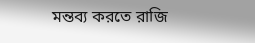মন্তব্য করতে রাজি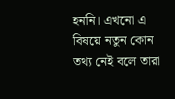হননি। এখনো এ বিষয়ে নতুন কোন তথ্য নেই বলে তারা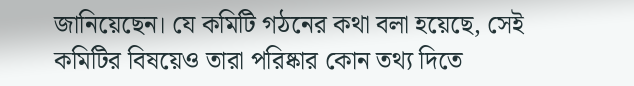জানিয়েছেন। যে কমিটি গঠনের কথা বলা হয়েছে, সেই কমিটির বিষয়েও তারা পরিষ্কার কোন তথ্য দিতে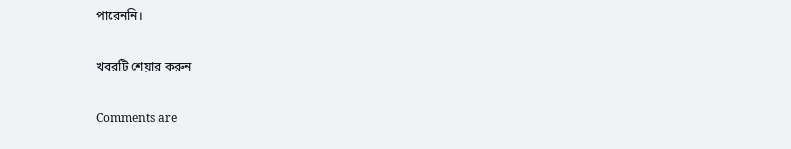পারেননি।

খবরটি শেয়ার করুন

Comments are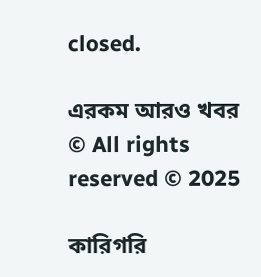closed.

এরকম আরও খবর
© All rights reserved © 2025

কারিগরি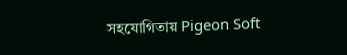সহযোগিতায় Pigeon Soft